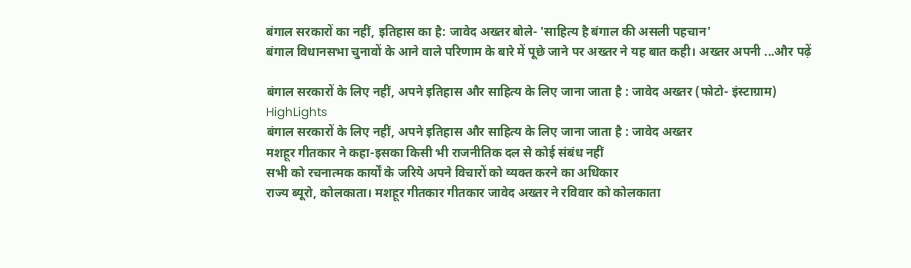बंगाल सरकारों का नहीं, इतिहास का है: जावेद अख्तर बोले- 'साहित्य है बंगाल की असली पहचान'
बंगाल विधानसभा चुनावों के आने वाले परिणाम के बारे में पूछे जाने पर अख्तर ने यह बात कही। अख्तर अपनी ...और पढ़ें

बंगाल सरकारों के लिए नहीं, अपने इतिहास और साहित्य के लिए जाना जाता है : जावेद अख्तर (फोटो- इंस्टाग्राम)
HighLights
बंगाल सरकारों के लिए नहीं, अपने इतिहास और साहित्य के लिए जाना जाता है : जावेद अख्तर
मशहूर गीतकार ने कहा-इसका किसी भी राजनीतिक दल से कोई संबंध नहीं
सभी को रचनात्मक कार्यों के जरिये अपने विचारों को व्यक्त करने का अधिकार
राज्य ब्यूरो, कोलकाता। मशहूर गीतकार गीतकार जावेद अख्तर ने रविवार को कोलकाता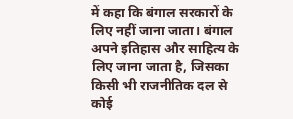में कहा कि बंगाल सरकारों के लिए नहीं जाना जाता। बंगाल अपने इतिहास और साहित्य के लिए जाना जाता है, जिसका किसी भी राजनीतिक दल से कोई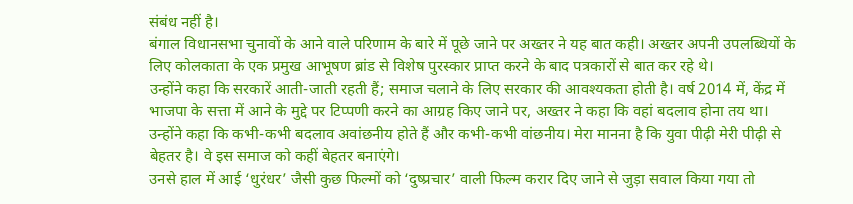संबंध नहीं है।
बंगाल विधानसभा चुनावों के आने वाले परिणाम के बारे में पूछे जाने पर अख्तर ने यह बात कही। अख्तर अपनी उपलब्धियों के लिए कोलकाता के एक प्रमुख आभूषण ब्रांड से विशेष पुरस्कार प्राप्त करने के बाद पत्रकारों से बात कर रहे थे।
उन्होंने कहा कि सरकारें आती-जाती रहती हैं; समाज चलाने के लिए सरकार की आवश्यकता होती है। वर्ष 2014 में, केंद्र में भाजपा के सत्ता में आने के मुद्दे पर टिप्पणी करने का आग्रह किए जाने पर, अख्तर ने कहा कि वहां बदलाव होना तय था।
उन्होंने कहा कि कभी-कभी बदलाव अवांछनीय होते हैं और कभी-कभी वांछनीय। मेरा मानना है कि युवा पीढ़ी मेरी पीढ़ी से बेहतर है। वे इस समाज को कहीं बेहतर बनाएंगे।
उनसे हाल में आई ‘धुरंधर’ जैसी कुछ फिल्मों को ‘दुष्प्रचार’ वाली फिल्म करार दिए जाने से जुड़ा सवाल किया गया तो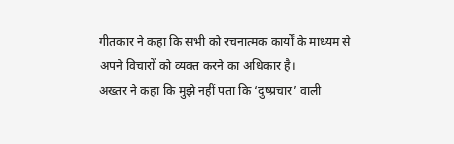गीतकार ने कहा कि सभी को रचनात्मक कार्यों के माध्यम से अपने विचारों को व्यक्त करने का अधिकार है।
अख्तर ने कहा कि मुझे नहीं पता कि ‘दुष्प्रचार’ वाली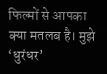फिल्मों से आपका क्या मतलब है। मुझे ‘धुरंधर’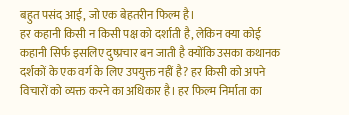बहुत पसंद आई, जो एक बेहतरीन फिल्म है।
हर कहानी किसी न किसी पक्ष को दर्शाती है, लेकिन क्या कोई कहानी सिर्फ इसलिए दुष्प्रचार बन जाती है क्योंकि उसका कथानक दर्शकों के एक वर्ग के लिए उपयुक्त नहीं है? हर किसी को अपने विचारों को व्यक्त करने का अधिकार है। हर फिल्म निर्माता का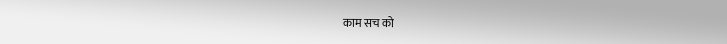काम सच को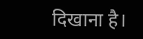दिखाना है।